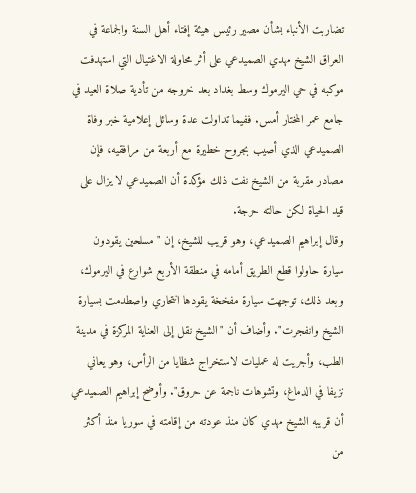تضاربت الأنباء بشأن مصير رئيس هيئة إفتاء أهل السنة والجماعة في العراق الشيخ مهدي الصميدعي على أثر محاولة الاغتيال التي استهدفت موكبه في حي اليرموك وسط بغداد بعد خروجه من تأدية صلاة العيد في جامع عمر المختار أمس. ففيما تداولت عدة وسائل إعلامية خبر وفاة الصميدعي الذي أصيب بجروح خطيرة مع أربعة من مرافقيه، فإن مصادر مقربة من الشيخ نفت ذلك مؤكدة أن الصميدعي لا يزال على قيد الحياة لكن حالته حرجة.
وقال إبراهيم الصميدعي، وهو قريب للشيخ، إن "مسلحين يقودون سيارة حاولوا قطع الطريق أمامه في منطقة الأربع شوارع في اليرموك، وبعد ذلك، توجهت سيارة مفخخة يقودها انتحاري واصطدمت بسيارة الشيخ وانفجرت". وأضاف أن "الشيخ نقل إلى العناية المركزة في مدينة الطب، وأجريت له عمليات لاستخراج شظايا من الرأس، وهو يعاني نزيفا في الدماغ، وتشوهات ناجمة عن حروق". وأوضح إبراهيم الصميدعي أن قريبه الشيخ مهدي كان منذ عودته من إقامته في سوريا منذ أكثر من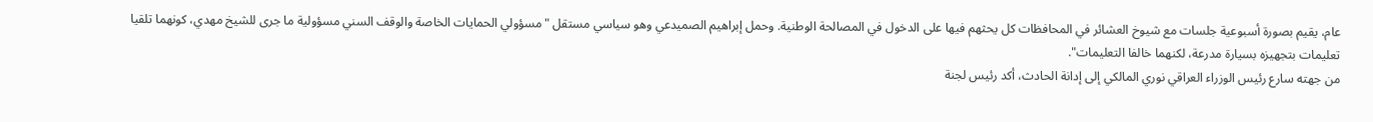عام، يقيم بصورة أسبوعية جلسات مع شيوخ العشائر في المحافظات كل يحثهم فيها على الدخول في المصالحة الوطنية. وحمل إبراهيم الصميدعي وهو سياسي مستقل "مسؤولي الحمايات الخاصة والوقف السني مسؤولية ما جرى للشيخ مهدي، كونهما تلقيا تعليمات بتجهيزه بسيارة مدرعة، لكنهما خالفا التعليمات".
من جهته سارع رئيس الوزراء العراقي نوري المالكي إلى إدانة الحادث، أكد رئيس لجنة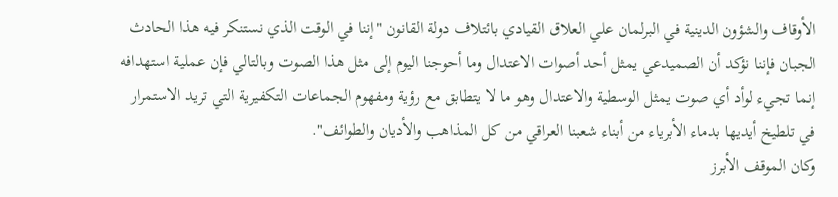الأوقاف والشؤون الدينية في البرلمان علي العلاق القيادي بائتلاف دولة القانون "إننا في الوقت الذي نستنكر فيه هذا الحادث الجبان فإننا نؤكد أن الصميدعي يمثل أحد أصوات الاعتدال وما أحوجنا اليوم إلى مثل هذا الصوت وبالتالي فإن عملية استهدافه إنما تجيء لوأد أي صوت يمثل الوسطية والاعتدال وهو ما لا يتطابق مع رؤية ومفهوم الجماعات التكفيرية التي تريد الاستمرار في تلطيخ أيديها بدماء الأبرياء من أبناء شعبنا العراقي من كل المذاهب والأديان والطوائف".
وكان الموقف الأبرز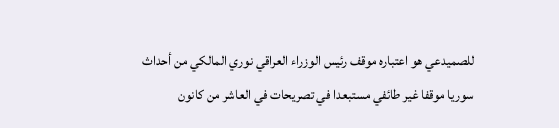للصميدعي هو اعتباره موقف رئيس الوزراء العراقي نوري المالكي من أحداث سوريا موقفا غير طائفي مستبعدا في تصريحات في العاشر من كانون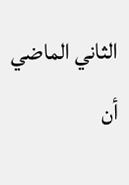الثاني الماضي أن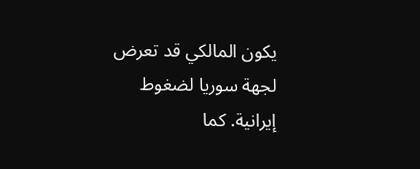يكون المالكي قد تعرض لجهة سوريا لضغوط إيرانية. كما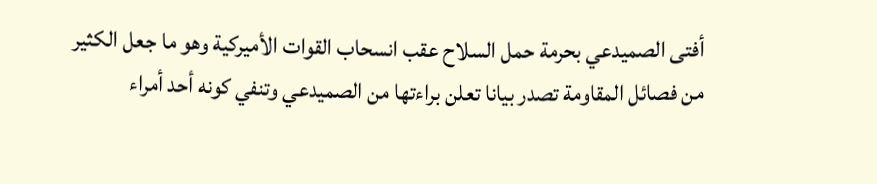أفتى الصميدعي بحرمة حمل السلاح عقب انسحاب القوات الأميركية وهو ما جعل الكثير من فصائل المقاومة تصدر بيانا تعلن براءتها من الصميدعي وتنفي كونه أحد أمراء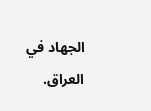الجهاد في العراق.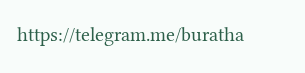https://telegram.me/buratha